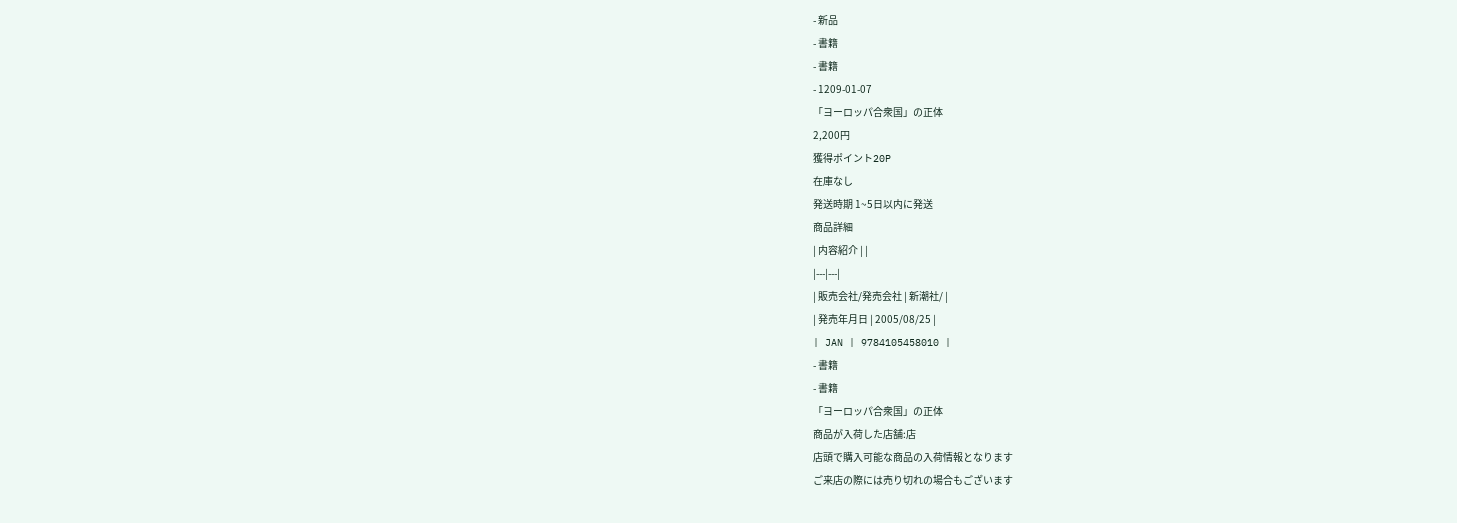- 新品
- 書籍
- 書籍
- 1209-01-07
「ヨーロッパ合衆国」の正体
2,200円
獲得ポイント20P
在庫なし
発送時期 1~5日以内に発送
商品詳細
| 内容紹介 | |
|---|---|
| 販売会社/発売会社 | 新潮社/ |
| 発売年月日 | 2005/08/25 |
| JAN | 9784105458010 |
- 書籍
- 書籍
「ヨーロッパ合衆国」の正体
商品が入荷した店舗:店
店頭で購入可能な商品の入荷情報となります
ご来店の際には売り切れの場合もございます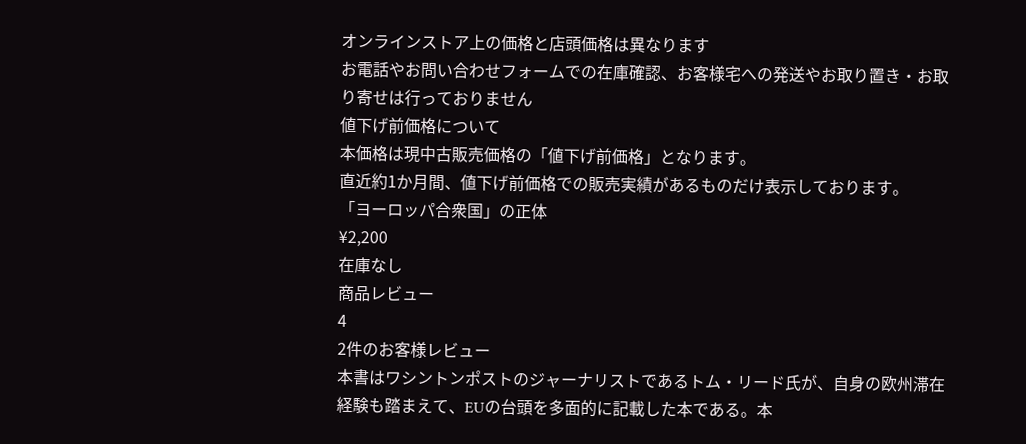オンラインストア上の価格と店頭価格は異なります
お電話やお問い合わせフォームでの在庫確認、お客様宅への発送やお取り置き・お取り寄せは行っておりません
値下げ前価格について
本価格は現中古販売価格の「値下げ前価格」となります。
直近約1か月間、値下げ前価格での販売実績があるものだけ表示しております。
「ヨーロッパ合衆国」の正体
¥2,200
在庫なし
商品レビュー
4
2件のお客様レビュー
本書はワシントンポストのジャーナリストであるトム・リード氏が、自身の欧州滞在経験も踏まえて、EUの台頭を多面的に記載した本である。本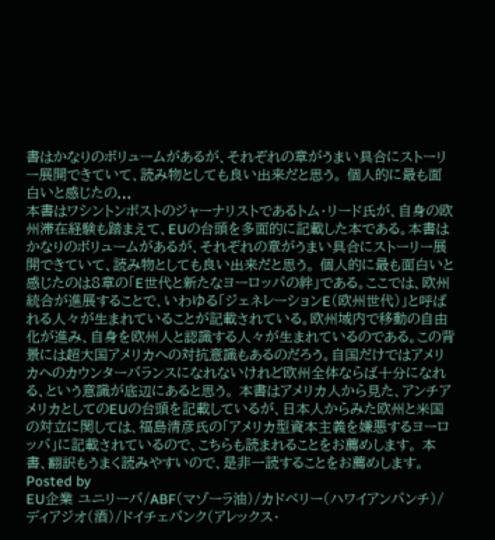書はかなりのボリュームがあるが、それぞれの章がうまい具合にストーリー展開できていて、読み物としても良い出来だと思う。 個人的に最も面白いと感じたの...
本書はワシントンポストのジャーナリストであるトム・リード氏が、自身の欧州滞在経験も踏まえて、EUの台頭を多面的に記載した本である。本書はかなりのボリュームがあるが、それぞれの章がうまい具合にストーリー展開できていて、読み物としても良い出来だと思う。 個人的に最も面白いと感じたのは8章の「E世代と新たなヨーロッパの絆」である。ここでは、欧州統合が進展することで、いわゆる「ジェネレーションE(欧州世代)」と呼ばれる人々が生まれていることが記載されている。欧州域内で移動の自由化が進み、自身を欧州人と認識する人々が生まれているのである。この背景には超大国アメリカへの対抗意識もあるのだろう。自国だけではアメリカへのカウンターバランスになれないけれど欧州全体ならば十分になれる、という意識が底辺にあると思う。 本書はアメリカ人から見た、アンチアメリカとしてのEUの台頭を記載しているが、日本人からみた欧州と米国の対立に関しては、福島清彦氏の「アメリカ型資本主義を嫌悪するヨーロッパ」に記載されているので、こちらも読まれることをお薦めします。 本書、翻訳もうまく読みやすいので、是非一読することをお薦めします。
Posted by
EU企業 ユニリーバ/ABF(マゾーラ油)/カドベリー(ハワイアンパンチ)/ディアジオ(酒)/ドイチェバンク(アレックス・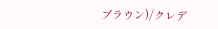ブラウン)/クレデ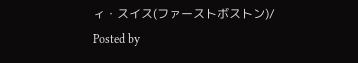ィ・スイス(ファーストボストン)/
Posted by